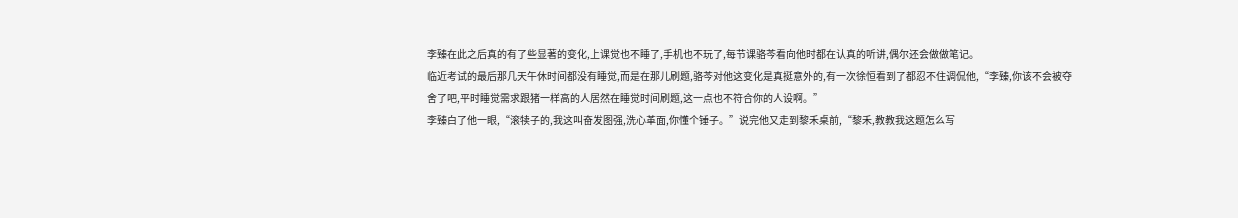李臻在此之后真的有了些显著的变化,上课觉也不睡了,手机也不玩了,每节课骆芩看向他时都在认真的听讲,偶尔还会做做笔记。
临近考试的最后那几天午休时间都没有睡觉,而是在那儿刷题,骆芩对他这变化是真挺意外的,有一次徐恒看到了都忍不住调侃他,“李臻,你该不会被夺舍了吧,平时睡觉需求跟猪一样高的人居然在睡觉时间刷题,这一点也不符合你的人设啊。”
李臻白了他一眼,“滚犊子的,我这叫奋发图强,洗心革面,你懂个锤子。”说完他又走到黎禾桌前,“黎禾,教教我这题怎么写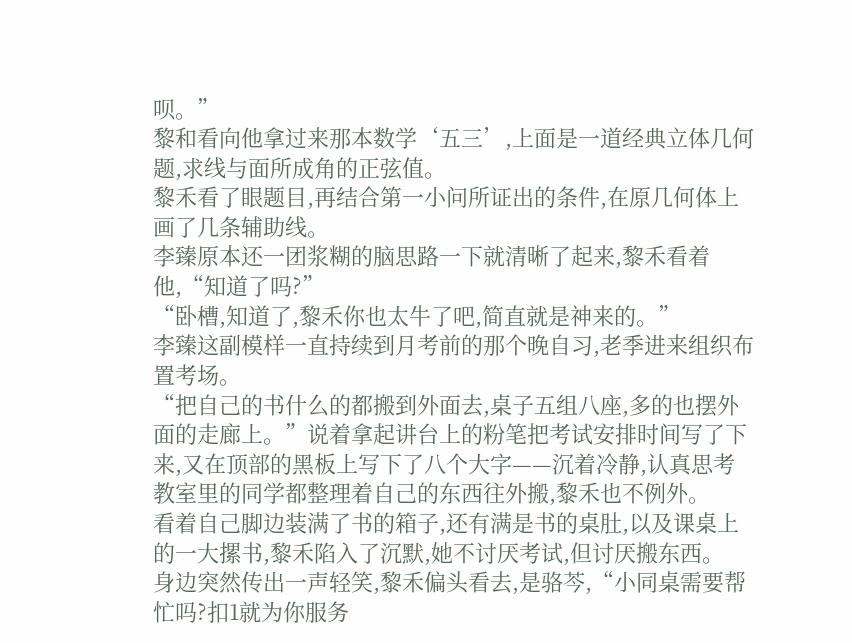呗。”
黎和看向他拿过来那本数学‘五三’,上面是一道经典立体几何题,求线与面所成角的正弦值。
黎禾看了眼题目,再结合第一小问所证出的条件,在原几何体上画了几条辅助线。
李臻原本还一团浆糊的脑思路一下就清晰了起来,黎禾看着他,“知道了吗?”
“卧槽,知道了,黎禾你也太牛了吧,简直就是神来的。”
李臻这副模样一直持续到月考前的那个晚自习,老季进来组织布置考场。
“把自己的书什么的都搬到外面去,桌子五组八座,多的也摆外面的走廊上。”说着拿起讲台上的粉笔把考试安排时间写了下来,又在顶部的黑板上写下了八个大字——沉着冷静,认真思考
教室里的同学都整理着自己的东西往外搬,黎禾也不例外。
看着自己脚边装满了书的箱子,还有满是书的桌肚,以及课桌上的一大摞书,黎禾陷入了沉默,她不讨厌考试,但讨厌搬东西。
身边突然传出一声轻笑,黎禾偏头看去,是骆芩,“小同桌需要帮忙吗?扣1就为你服务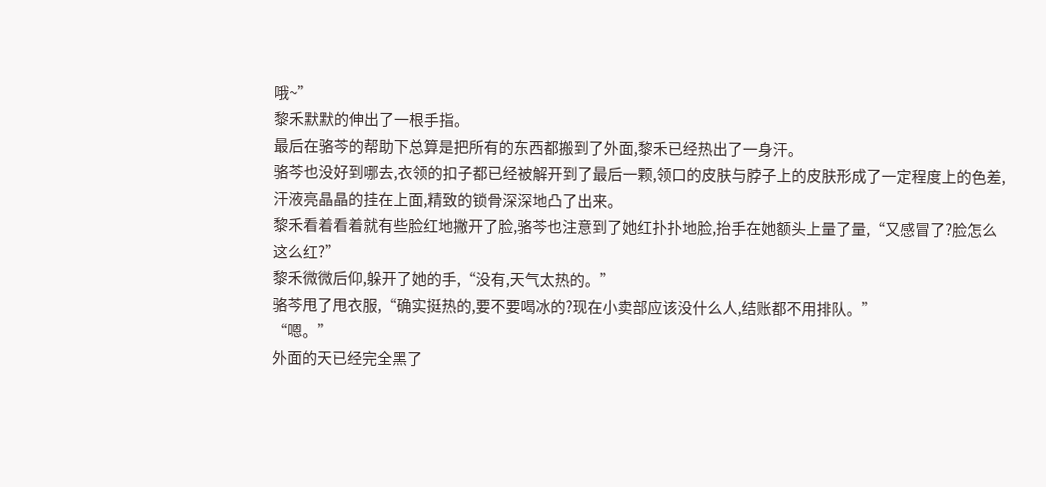哦~”
黎禾默默的伸出了一根手指。
最后在骆芩的帮助下总算是把所有的东西都搬到了外面,黎禾已经热出了一身汗。
骆芩也没好到哪去,衣领的扣子都已经被解开到了最后一颗,领口的皮肤与脖子上的皮肤形成了一定程度上的色差,汗液亮晶晶的挂在上面,精致的锁骨深深地凸了出来。
黎禾看着看着就有些脸红地撇开了脸,骆芩也注意到了她红扑扑地脸,抬手在她额头上量了量,“又感冒了?脸怎么这么红?”
黎禾微微后仰,躲开了她的手,“没有,天气太热的。”
骆芩甩了甩衣服,“确实挺热的,要不要喝冰的?现在小卖部应该没什么人,结账都不用排队。”
“嗯。”
外面的天已经完全黑了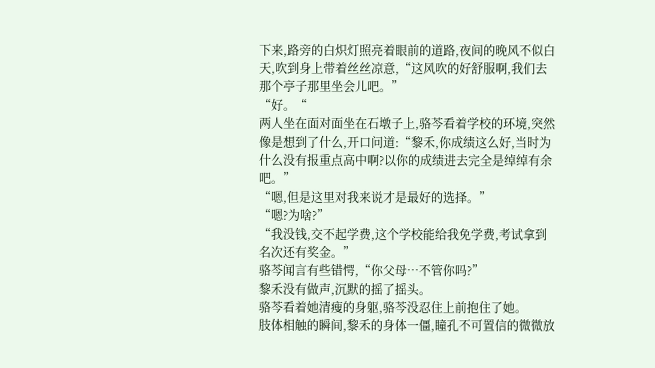下来,路旁的白炽灯照亮着眼前的道路,夜间的晚风不似白天,吹到身上带着丝丝凉意,“这风吹的好舒服啊,我们去那个亭子那里坐会儿吧。”
“好。“
两人坐在面对面坐在石墩子上,骆芩看着学校的环境,突然像是想到了什么,开口问道:“黎禾,你成绩这么好,当时为什么没有报重点高中啊?以你的成绩进去完全是绰绰有余吧。”
“嗯,但是这里对我来说才是最好的选择。”
“嗯?为啥?”
“我没钱,交不起学费,这个学校能给我免学费,考试拿到名次还有奖金。”
骆芩闻言有些错愕,“你父母…不管你吗?”
黎禾没有做声,沉默的摇了摇头。
骆芩看着她清瘦的身躯,骆芩没忍住上前抱住了她。
肢体相触的瞬间,黎禾的身体一僵,瞳孔不可置信的微微放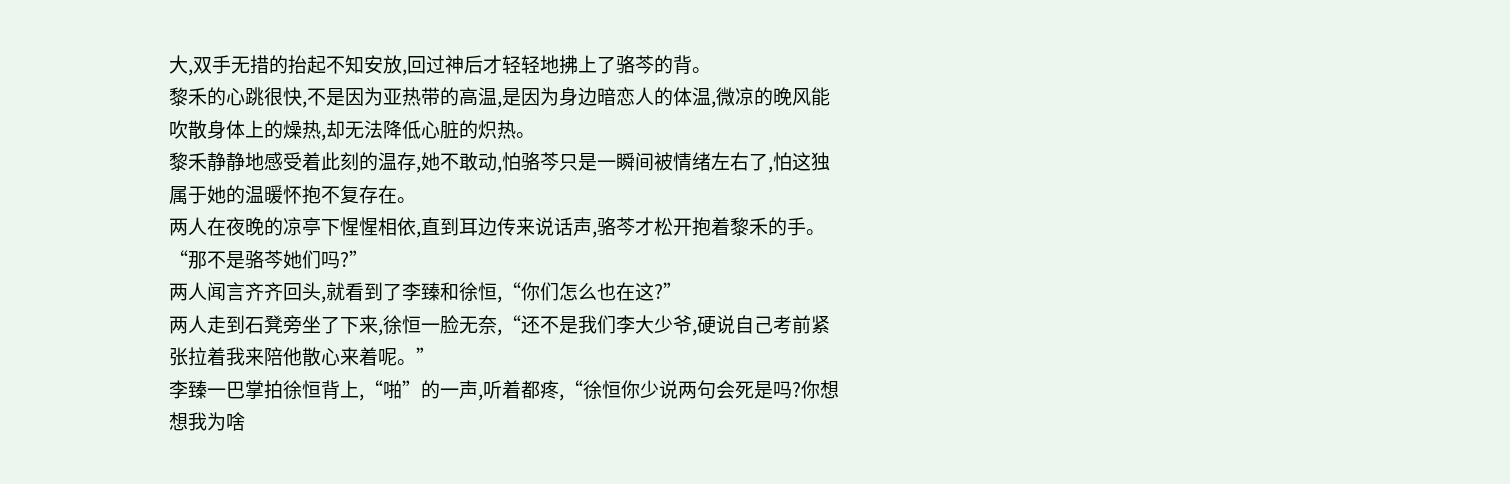大,双手无措的抬起不知安放,回过神后才轻轻地拂上了骆芩的背。
黎禾的心跳很快,不是因为亚热带的高温,是因为身边暗恋人的体温,微凉的晚风能吹散身体上的燥热,却无法降低心脏的炽热。
黎禾静静地感受着此刻的温存,她不敢动,怕骆芩只是一瞬间被情绪左右了,怕这独属于她的温暖怀抱不复存在。
两人在夜晚的凉亭下惺惺相依,直到耳边传来说话声,骆芩才松开抱着黎禾的手。
“那不是骆芩她们吗?”
两人闻言齐齐回头,就看到了李臻和徐恒,“你们怎么也在这?”
两人走到石凳旁坐了下来,徐恒一脸无奈,“还不是我们李大少爷,硬说自己考前紧张拉着我来陪他散心来着呢。”
李臻一巴掌拍徐恒背上,“啪”的一声,听着都疼,“徐恒你少说两句会死是吗?你想想我为啥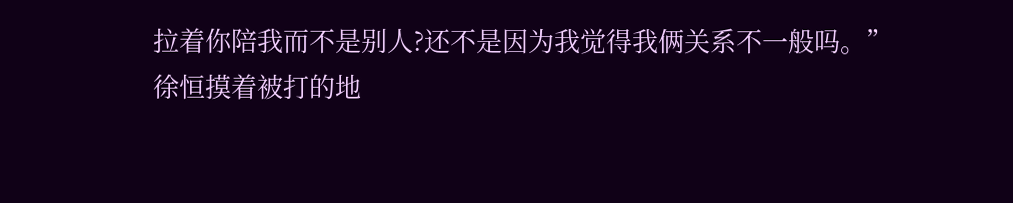拉着你陪我而不是别人?还不是因为我觉得我俩关系不一般吗。”
徐恒摸着被打的地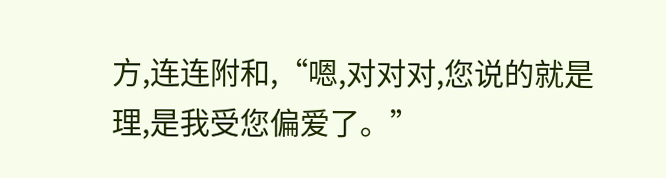方,连连附和,“嗯,对对对,您说的就是理,是我受您偏爱了。”